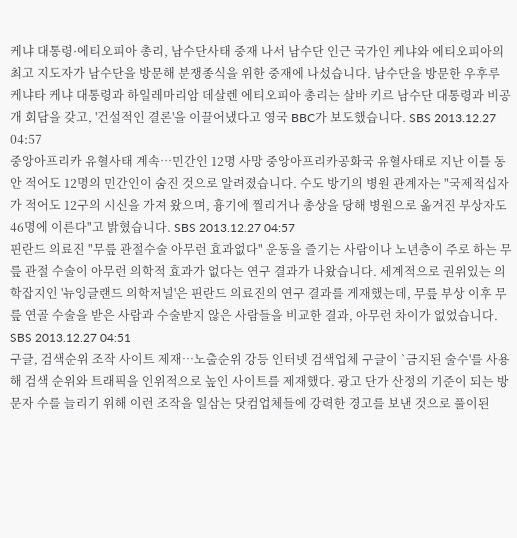케냐 대통령·에티오피아 총리, 남수단사태 중재 나서 남수단 인근 국가인 케냐와 에티오피아의 최고 지도자가 남수단을 방문해 분쟁종식을 위한 중재에 나섰습니다. 남수단을 방문한 우후루 케냐타 케냐 대통령과 하일레마리암 데살렌 에티오피아 총리는 살바 키르 남수단 대통령과 비공개 회담을 갖고, '건설적인 결론'을 이끌어냈다고 영국 BBC가 보도했습니다. SBS 2013.12.27 04:57
중앙아프리카 유혈사태 계속…민간인 12명 사망 중앙아프리카공화국 유혈사태로 지난 이틀 동안 적어도 12명의 민간인이 숨진 것으로 알려졌습니다. 수도 방기의 병원 관계자는 "국제적십자가 적어도 12구의 시신을 가져 왔으며, 흉기에 찔리거나 총상을 당해 병원으로 옮겨진 부상자도 46명에 이른다"고 밝혔습니다. SBS 2013.12.27 04:57
핀란드 의료진 "무릎 관절수술 아무런 효과없다" 운동을 즐기는 사람이나 노년층이 주로 하는 무릎 관절 수술이 아무런 의학적 효과가 없다는 연구 결과가 나왔습니다. 세계적으로 권위있는 의학잡지인 '뉴잉글랜드 의학저널'은 핀란드 의료진의 연구 결과를 게재했는데, 무릎 부상 이후 무릎 연골 수술을 받은 사람과 수술받지 않은 사람들을 비교한 결과, 아무런 차이가 없었습니다. SBS 2013.12.27 04:51
구글, 검색순위 조작 사이트 제재…노출순위 강등 인터넷 검색업체 구글이 `금지된 술수'를 사용해 검색 순위와 트래픽을 인위적으로 높인 사이트를 제재했다. 광고 단가 산정의 기준이 되는 방문자 수를 늘리기 위해 이런 조작을 일삼는 닷컴업체들에 강력한 경고를 보낸 것으로 풀이된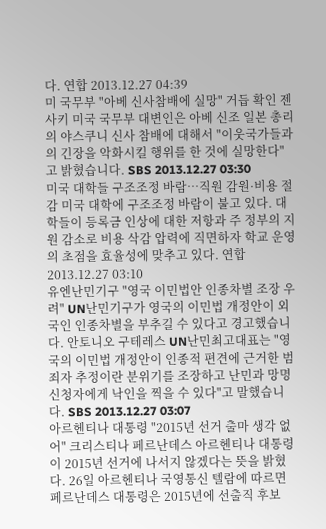다. 연합 2013.12.27 04:39
미 국무부 "아베 신사참배에 실망" 거듭 확인 젠 사키 미국 국무부 대변인은 아베 신조 일본 총리의 야스쿠니 신사 참배에 대해서 "이웃국가들과의 긴장을 악화시킬 행위를 한 것에 실망한다"고 밝혔습니다. SBS 2013.12.27 03:30
미국 대학들 구조조정 바람…직원 감원·비용 절감 미국 대학에 구조조정 바람이 불고 있다. 대학들이 등록금 인상에 대한 저항과 주 정부의 지원 감소로 비용 삭감 압력에 직면하자 학교 운영의 초점을 효율성에 맞추고 있다. 연합 2013.12.27 03:10
유엔난민기구 "영국 이민법안 인종차별 조장 우려" UN난민기구가 영국의 이민법 개정안이 외국인 인종차별을 부추길 수 있다고 경고했습니다. 안토니오 구테레스 UN난민최고대표는 "영국의 이민법 개정안이 인종적 편견에 근거한 범죄자 추정이란 분위기를 조장하고 난민과 망명신청자에게 낙인을 찍을 수 있다"고 말했습니다. SBS 2013.12.27 03:07
아르헨티나 대통령 "2015년 선거 출마 생각 없어" 크리스티나 페르난데스 아르헨티나 대통령이 2015년 선거에 나서지 않겠다는 뜻을 밝혔다. 26일 아르헨티나 국영통신 텔람에 따르면 페르난데스 대통령은 2015년에 선출직 후보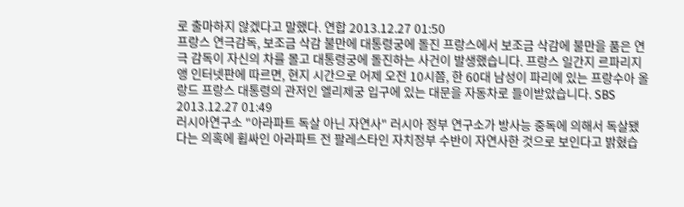로 출마하지 않겠다고 말했다. 연합 2013.12.27 01:50
프랑스 연극감독, 보조금 삭감 불만에 대통령궁에 돌진 프랑스에서 보조금 삭감에 불만을 품은 연극 감독이 자신의 차를 몰고 대통령궁에 돌진하는 사건이 발생했습니다. 프랑스 일간지 르파리지앵 인터넷판에 따르면, 현지 시간으로 어제 오전 10시쯤, 한 60대 남성이 파리에 있는 프랑수아 올랑드 프랑스 대통령의 관저인 엘리제궁 입구에 있는 대문을 자동차로 들이받았습니다. SBS 2013.12.27 01:49
러시아연구소 "아라파트 독살 아닌 자연사" 러시아 정부 연구소가 방사능 중독에 의해서 독살됐다는 의혹에 휩싸인 아라파트 전 팔레스타인 자치정부 수반이 자연사한 것으로 보인다고 밝혔습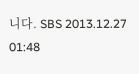니다. SBS 2013.12.27 01:48